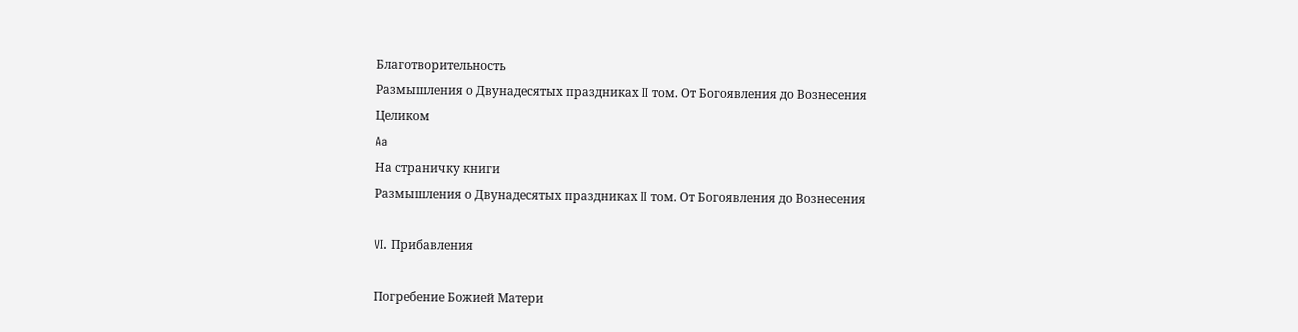Благотворительность
Размышления о Двунадесятых праздниках II том. От Богоявления до Вознесения
Целиком
Aa
На страничку книги
Размышления о Двунадесятых праздниках II том. От Богоявления до Вознесения

VI. Прибавления

Погребение Божией Матери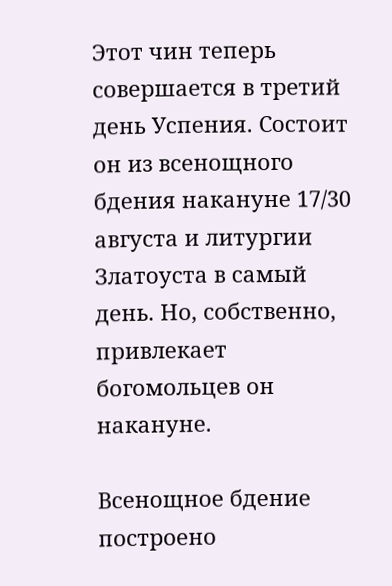Этот чин теперь совершается в третий день Успения. Состоит он из всенощного бдения накануне 17/30 августа и литургии Златоуста в самый день. Но, собственно, привлекает богомольцев он накануне.

Всенощное бдение построено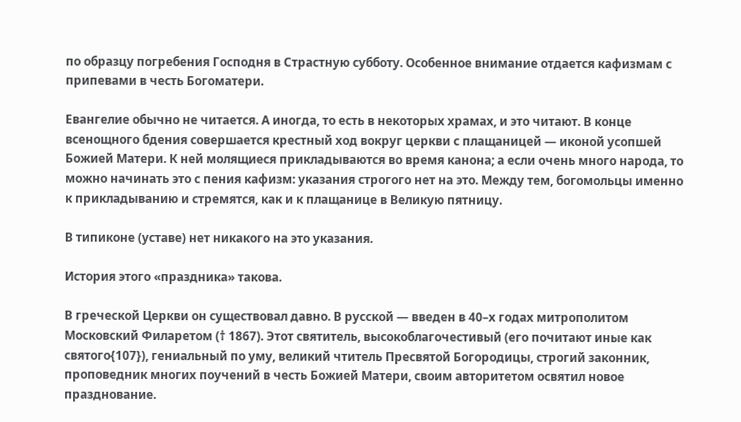по образцу погребения Господня в Страстную субботу. Особенное внимание отдается кафизмам с припевами в честь Богоматери.

Евангелие обычно не читается. А иногда, то есть в некоторых храмах, и это читают. В конце всенощного бдения совершается крестный ход вокруг церкви с плащаницей — иконой усопшей Божией Матери. К ней молящиеся прикладываются во время канона; а если очень много народа, то можно начинать это с пения кафизм: указания строгого нет на это. Между тем, богомольцы именно к прикладыванию и стремятся, как и к плащанице в Великую пятницу.

В типиконе (уставе) нет никакого на это указания.

История этого «праздника» такова.

В греческой Церкви он существовал давно. В русской — введен в 40–х годах митрополитом Московский Филаретом († 1867). Этот святитель, высокоблагочестивый (его почитают иные как святого{107}), гениальный по уму, великий чтитель Пресвятой Богородицы, строгий законник, проповедник многих поучений в честь Божией Матери, своим авторитетом освятил новое празднование.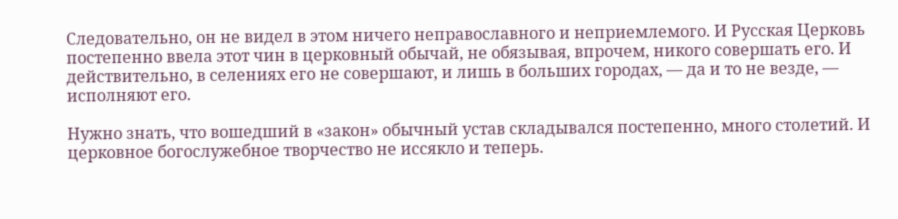Следовательно, он не видел в этом ничего неправославного и неприемлемого. И Русская Церковь постепенно ввела этот чин в церковный обычай, не обязывая, впрочем, никого совершать его. И действительно, в селениях его не совершают, и лишь в больших городах, — да и то не везде, — исполняют его.

Нужно знать, что вошедший в «закон» обычный устав складывался постепенно, много столетий. И церковное богослужебное творчество не иссякло и теперь.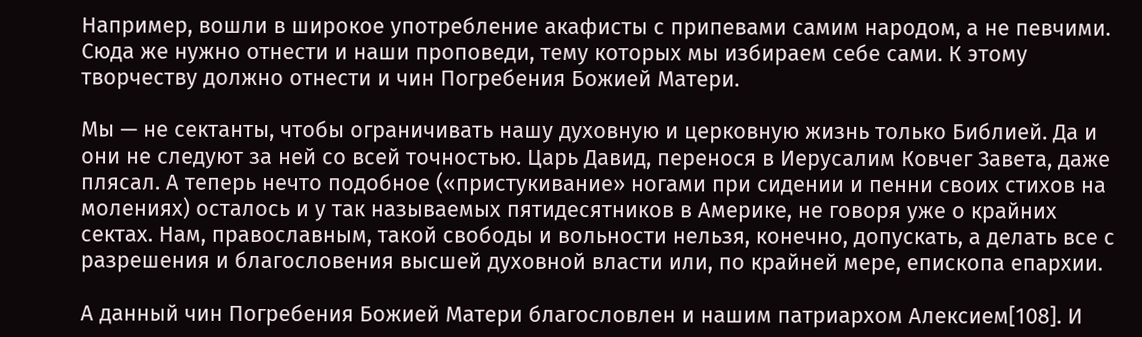Например, вошли в широкое употребление акафисты с припевами самим народом, а не певчими. Сюда же нужно отнести и наши проповеди, тему которых мы избираем себе сами. К этому творчеству должно отнести и чин Погребения Божией Матери.

Мы — не сектанты, чтобы ограничивать нашу духовную и церковную жизнь только Библией. Да и они не следуют за ней со всей точностью. Царь Давид, перенося в Иерусалим Ковчег Завета, даже плясал. А теперь нечто подобное («пристукивание» ногами при сидении и пенни своих стихов на молениях) осталось и у так называемых пятидесятников в Америке, не говоря уже о крайних сектах. Нам, православным, такой свободы и вольности нельзя, конечно, допускать, а делать все с разрешения и благословения высшей духовной власти или, по крайней мере, епископа епархии.

А данный чин Погребения Божией Матери благословлен и нашим патриархом Алексием[108]. И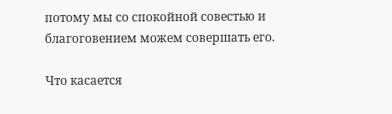потому мы со спокойной совестью и благоговением можем совершать его.

Что касается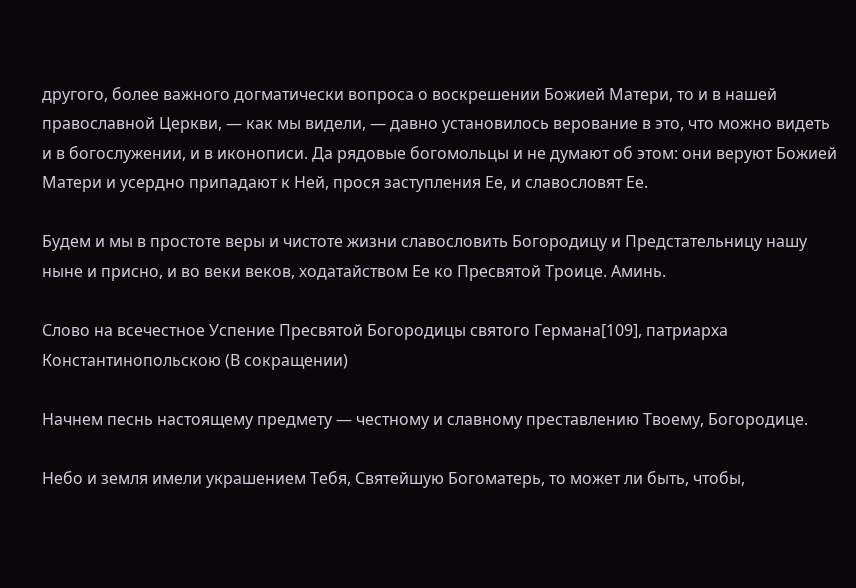другого, более важного догматически вопроса о воскрешении Божией Матери, то и в нашей православной Церкви, — как мы видели, — давно установилось верование в это, что можно видеть и в богослужении, и в иконописи. Да рядовые богомольцы и не думают об этом: они веруют Божией Матери и усердно припадают к Ней, прося заступления Ее, и славословят Ее.

Будем и мы в простоте веры и чистоте жизни славословить Богородицу и Предстательницу нашу ныне и присно, и во веки веков, ходатайством Ее ко Пресвятой Троице. Аминь.

Слово на всечестное Успение Пресвятой Богородицы святого Германа[109], патриарха Константинопольскою (В сокращении)

Начнем песнь настоящему предмету — честному и славному преставлению Твоему, Богородице.

Небо и земля имели украшением Тебя, Святейшую Богоматерь, то может ли быть, чтобы,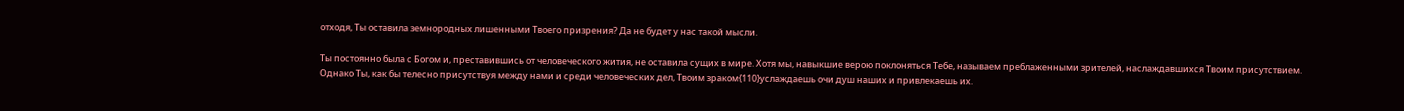отходя, Ты оставила земнородных лишенными Твоего призрения? Да не будет у нас такой мысли.

Ты постоянно была с Богом и, преставившись от человеческого жития, не оставила сущих в мире. Хотя мы, навыкшие верою поклоняться Тебе, называем преблаженными зрителей, наслаждавшихся Твоим присутствием. Однако Ты, как бы телесно присутствуя между нами и среди человеческих дел, Твоим зраком{110}услаждаешь очи душ наших и привлекаешь их.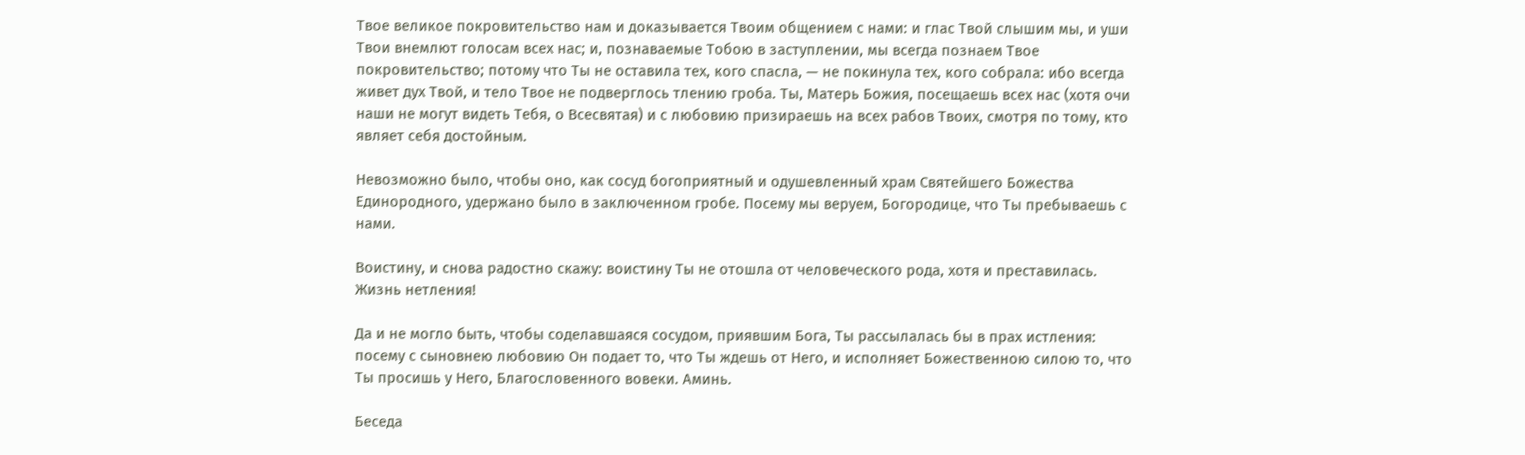Твое великое покровительство нам и доказывается Твоим общением с нами: и глас Твой слышим мы, и уши Твои внемлют голосам всех нас; и, познаваемые Тобою в заступлении, мы всегда познаем Твое покровительство; потому что Ты не оставила тех, кого спасла, — не покинула тех, кого собрала: ибо всегда живет дух Твой, и тело Твое не подверглось тлению гроба. Ты, Матерь Божия, посещаешь всех нас (хотя очи наши не могут видеть Тебя, о Всесвятая) и с любовию призираешь на всех рабов Твоих, смотря по тому, кто являет себя достойным.

Невозможно было, чтобы оно, как сосуд богоприятный и одушевленный храм Святейшего Божества Единородного, удержано было в заключенном гробе. Посему мы веруем, Богородице, что Ты пребываешь с нами.

Воистину, и снова радостно скажу: воистину Ты не отошла от человеческого рода, хотя и преставилась. Жизнь нетления!

Да и не могло быть, чтобы соделавшаяся сосудом, приявшим Бога, Ты рассылалась бы в прах истления: посему с сыновнею любовию Он подает то, что Ты ждешь от Него, и исполняет Божественною силою то, что Ты просишь у Него, Благословенного вовеки. Аминь.

Беседа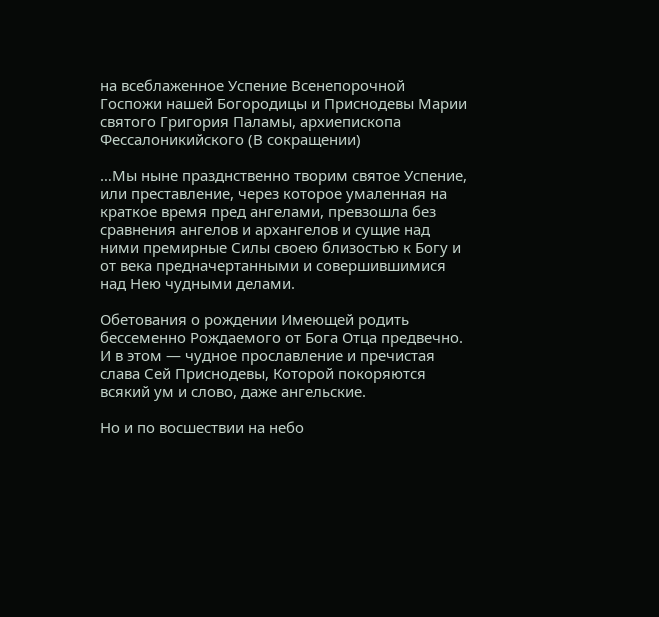на всеблаженное Успение Всенепорочной Госпожи нашей Богородицы и Приснодевы Марии святого Григория Паламы, архиепископа Фессалоникийского (В сокращении)

…Мы ныне празднственно творим святое Успение, или преставление, через которое умаленная на краткое время пред ангелами, превзошла без сравнения ангелов и архангелов и сущие над ними премирные Силы своею близостью к Богу и от века предначертанными и совершившимися над Нею чудными делами.

Обетования о рождении Имеющей родить бессеменно Рождаемого от Бога Отца предвечно. И в этом — чудное прославление и пречистая слава Сей Приснодевы, Которой покоряются всякий ум и слово, даже ангельские.

Но и по восшествии на небо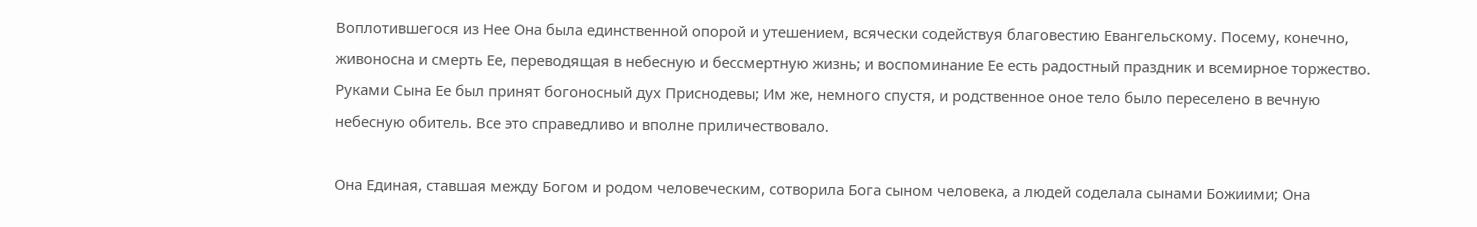Воплотившегося из Нее Она была единственной опорой и утешением, всячески содействуя благовестию Евангельскому. Посему, конечно, живоносна и смерть Ее, переводящая в небесную и бессмертную жизнь; и воспоминание Ее есть радостный праздник и всемирное торжество. Руками Сына Ее был принят богоносный дух Приснодевы; Им же, немного спустя, и родственное оное тело было переселено в вечную небесную обитель. Все это справедливо и вполне приличествовало.

Она Единая, ставшая между Богом и родом человеческим, сотворила Бога сыном человека, а людей соделала сынами Божиими; Она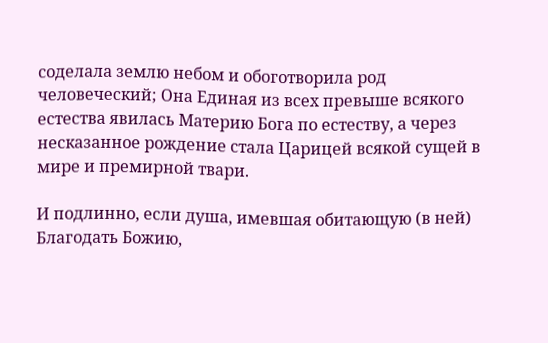соделала землю небом и обоготворила род человеческий; Она Единая из всех превыше всякого естества явилась Материю Бога по естеству, а через несказанное рождение стала Царицей всякой сущей в мире и премирной твари.

И подлинно, если душа, имевшая обитающую (в ней) Благодать Божию,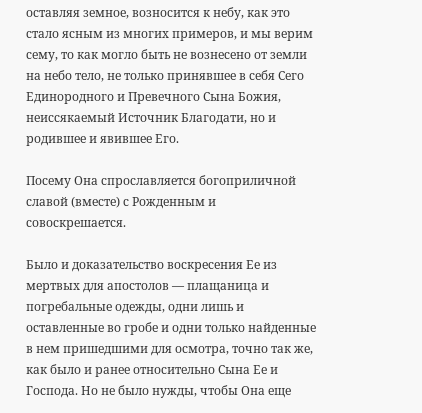оставляя земное, возносится к небу, как это стало ясным из многих примеров, и мы верим сему, то как могло быть не вознесено от земли на небо тело, не только принявшее в себя Сего Единородного и Превечного Сына Божия, неиссякаемый Источник Благодати, но и родившее и явившее Его.

Посему Она спрославляется богоприличной славой (вместе) с Рожденным и совоскрешается.

Было и доказательство воскресения Ее из мертвых для апостолов — плащаница и погребальные одежды, одни лишь и оставленные во гробе и одни только найденные в нем пришедшими для осмотра, точно так же, как было и ранее относительно Сына Ее и Господа. Но не было нужды, чтобы Она еще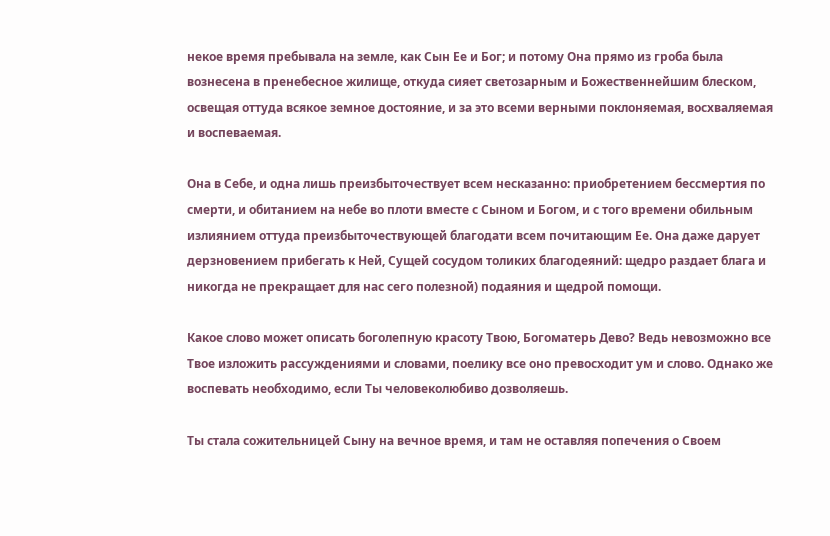некое время пребывала на земле, как Сын Ее и Бог; и потому Она прямо из гроба была вознесена в пренебесное жилище, откуда сияет светозарным и Божественнейшим блеском, освещая оттуда всякое земное достояние, и за это всеми верными поклоняемая, восхваляемая и воспеваемая.

Она в Себе, и одна лишь преизбыточествует всем несказанно: приобретением бессмертия по смерти, и обитанием на небе во плоти вместе с Сыном и Богом, и с того времени обильным излиянием оттуда преизбыточествующей благодати всем почитающим Ее. Она даже дарует дерзновением прибегать к Ней, Сущей сосудом толиких благодеяний: щедро раздает блага и никогда не прекращает для нас сего полезной) подаяния и щедрой помощи.

Какое слово может описать боголепную красоту Твою, Богоматерь Дево? Ведь невозможно все Твое изложить рассуждениями и словами, поелику все оно превосходит ум и слово. Однако же воспевать необходимо, если Ты человеколюбиво дозволяешь.

Ты стала сожительницей Сыну на вечное время, и там не оставляя попечения о Своем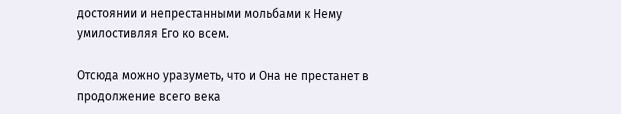достоянии и непрестанными мольбами к Нему умилостивляя Его ко всем.

Отсюда можно уразуметь, что и Она не престанет в продолжение всего века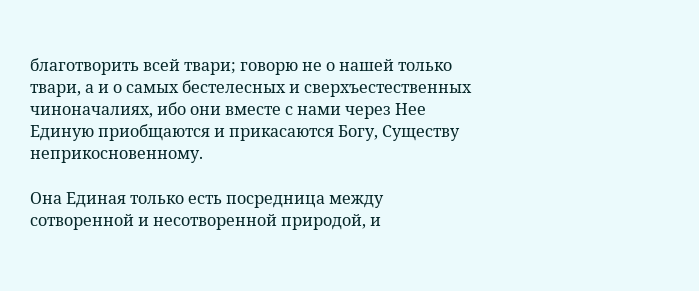благотворить всей твари; говорю не о нашей только твари, а и о самых бестелесных и сверхъестественных чиноначалиях, ибо они вместе с нами через Нее Единую приобщаются и прикасаются Богу, Существу неприкосновенному.

Она Единая только есть посредница между сотворенной и несотворенной природой, и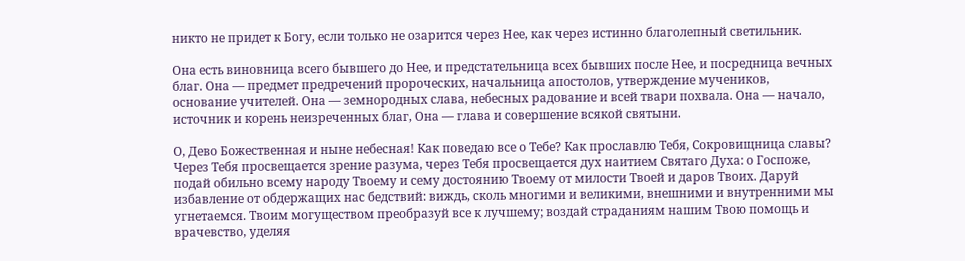никто не придет к Богу, если только не озарится через Нее, как через истинно благолепный светильник.

Она есть виновница всего бывшего до Нее, и предстательница всех бывших после Нее, и посредница вечных благ. Она — предмет предречений пророческих, начальница апостолов, утверждение мучеников, основание учителей. Она — земнородных слава, небесных радование и всей твари похвала. Она — начало, источник и корень неизреченных благ, Она — глава и совершение всякой святыни.

О, Дево Божественная и ныне небесная! Как поведаю все о Тебе? Как прославлю Тебя, Сокровищница славы? Через Тебя просвещается зрение разума, через Тебя просвещается дух наитием Святаго Духа: о Госпоже, подай обильно всему народу Твоему и сему достоянию Твоему от милости Твоей и даров Твоих. Даруй избавление от обдержащих нас бедствий: виждь, сколь многими и великими, внешними и внутренними мы угнетаемся. Твоим могуществом преобразуй все к лучшему; воздай страданиям нашим Твою помощь и врачевство, уделяя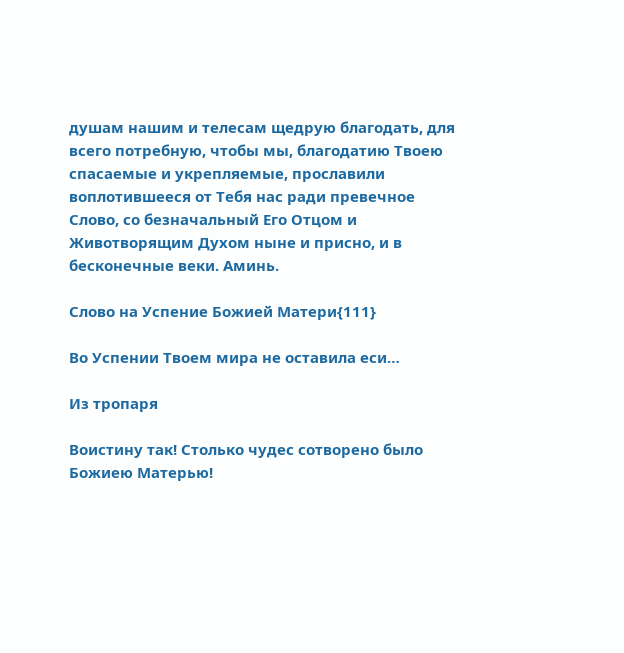душам нашим и телесам щедрую благодать, для всего потребную, чтобы мы, благодатию Твоею спасаемые и укрепляемые, прославили воплотившееся от Тебя нас ради превечное Слово, со безначальный Его Отцом и Животворящим Духом ныне и присно, и в бесконечные веки. Аминь.

Слово на Успение Божией Матери{111}

Во Успении Твоем мира не оставила еси…

Из тропаря

Воистину так! Столько чудес сотворено было Божиею Матерью!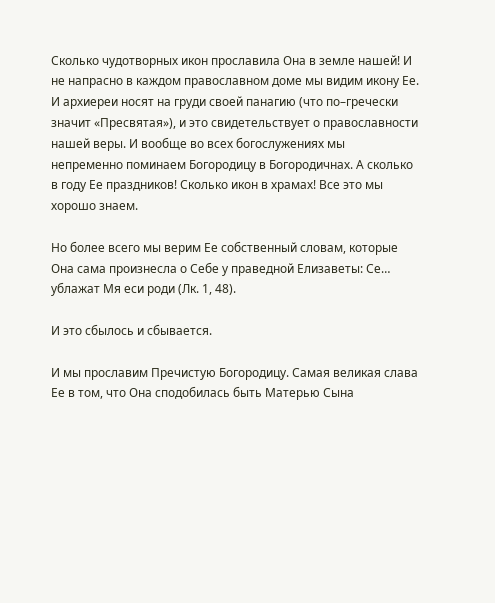Сколько чудотворных икон прославила Она в земле нашей! И не напрасно в каждом православном доме мы видим икону Ее. И архиереи носят на груди своей панагию (что по–гречески значит «Пресвятая»), и это свидетельствует о православности нашей веры. И вообще во всех богослужениях мы непременно поминаем Богородицу в Богородичнах. А сколько в году Ее праздников! Сколько икон в храмах! Все это мы хорошо знаем.

Но более всего мы верим Ее собственный словам, которые Она сама произнесла о Себе у праведной Елизаветы: Се… ублажат Мя еси роди (Лк. 1, 48).

И это сбылось и сбывается.

И мы прославим Пречистую Богородицу. Самая великая слава Ее в том, что Она сподобилась быть Матерью Сына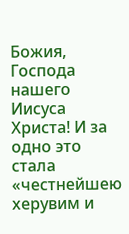Божия, Господа нашего Иисуса Христа! И за одно это стала «честнейшею херувим и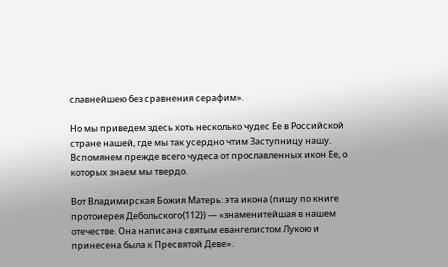славнейшею без сравнения серафим».

Но мы приведем здесь хоть несколько чудес Ее в Российской стране нашей, где мы так усердно чтим Заступницу нашу. Вспомянем прежде всего чудеса от прославленных икон Ее, о которых знаем мы твердо.

Вот Владимирская Божия Матерь: эта икона (пишу по книге протоиерея Дебольского{112}) — «знаменитейшая в нашем отечестве. Она написана святым евангелистом Лукою и принесена была к Пресвятой Деве».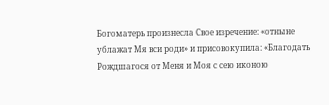Богоматерь произнесла Свое изречение: «отныне ублажат Мя вси роди» и присовокупила: «Благодать Рождшагося от Меня и Моя с сею иконою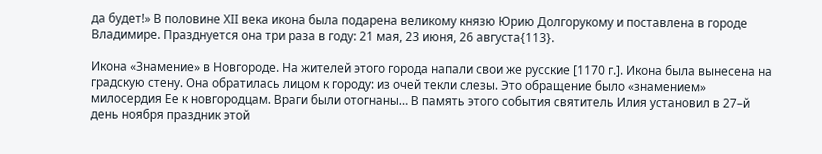да будет!» В половине XII века икона была подарена великому князю Юрию Долгорукому и поставлена в городе Владимире. Празднуется она три раза в году: 21 мая, 23 июня, 26 августа{113}.

Икона «Знамение» в Новгороде. На жителей этого города напали свои же русские [1170 г.]. Икона была вынесена на градскую стену. Она обратилась лицом к городу: из очей текли слезы. Это обращение было «знамением» милосердия Ее к новгородцам. Враги были отогнаны… В память этого события святитель Илия установил в 27–й день ноября праздник этой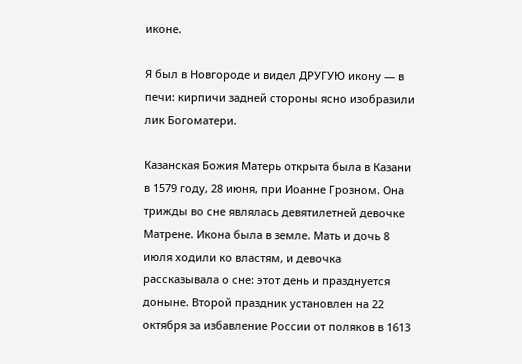иконе.

Я был в Новгороде и видел ДРУГУЮ икону — в печи: кирпичи задней стороны ясно изобразили лик Богоматери.

Казанская Божия Матерь открыта была в Казани в 1579 году, 28 июня, при Иоанне Грозном. Она трижды во сне являлась девятилетней девочке Матрене. Икона была в земле. Мать и дочь 8 июля ходили ко властям, и девочка рассказывала о сне: этот день и празднуется доныне. Второй праздник установлен на 22 октября за избавление России от поляков в 1613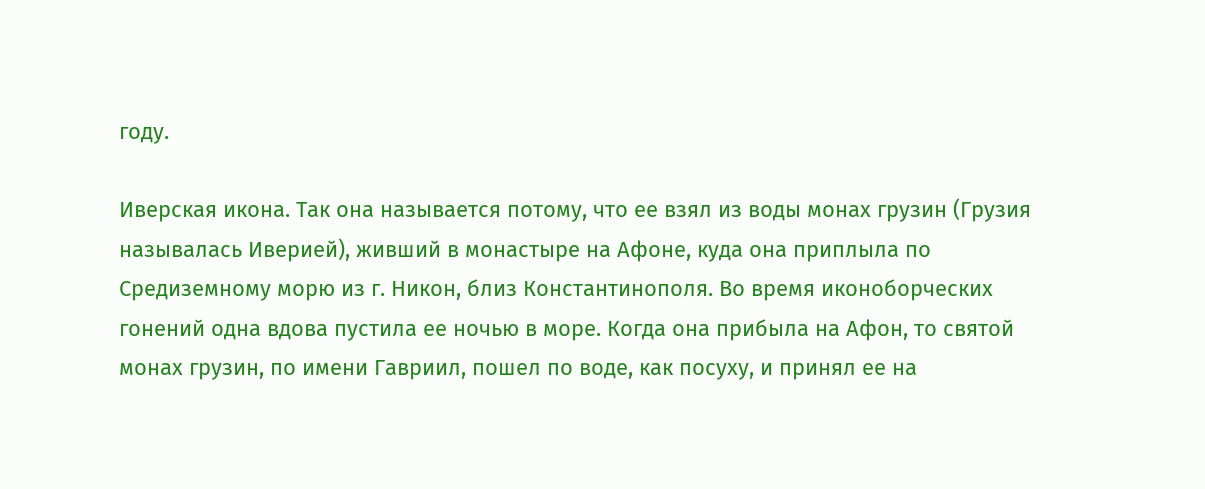году.

Иверская икона. Так она называется потому, что ее взял из воды монах грузин (Грузия называлась Иверией), живший в монастыре на Афоне, куда она приплыла по Средиземному морю из г. Никон, близ Константинополя. Во время иконоборческих гонений одна вдова пустила ее ночью в море. Когда она прибыла на Афон, то святой монах грузин, по имени Гавриил, пошел по воде, как посуху, и принял ее на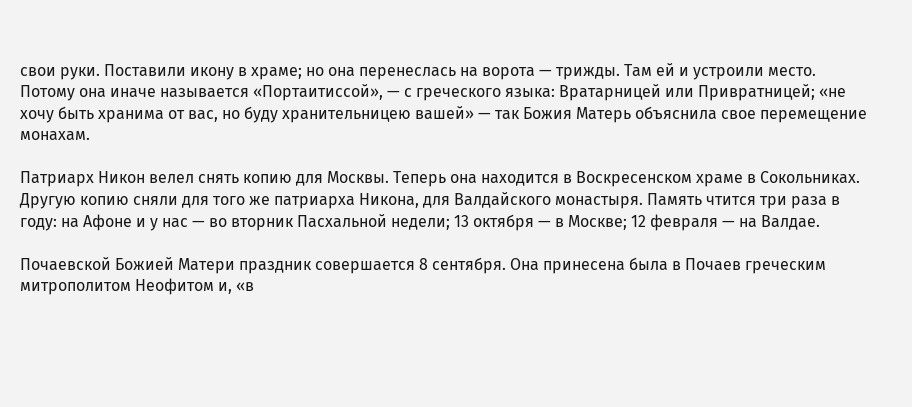свои руки. Поставили икону в храме; но она перенеслась на ворота — трижды. Там ей и устроили место. Потому она иначе называется «Портаитиссой», — с греческого языка: Вратарницей или Привратницей; «не хочу быть хранима от вас, но буду хранительницею вашей» — так Божия Матерь объяснила свое перемещение монахам.

Патриарх Никон велел снять копию для Москвы. Теперь она находится в Воскресенском храме в Сокольниках. Другую копию сняли для того же патриарха Никона, для Валдайского монастыря. Память чтится три раза в году: на Афоне и у нас — во вторник Пасхальной недели; 13 октября — в Москве; 12 февраля — на Валдае.

Почаевской Божией Матери праздник совершается 8 сентября. Она принесена была в Почаев греческим митрополитом Неофитом и, «в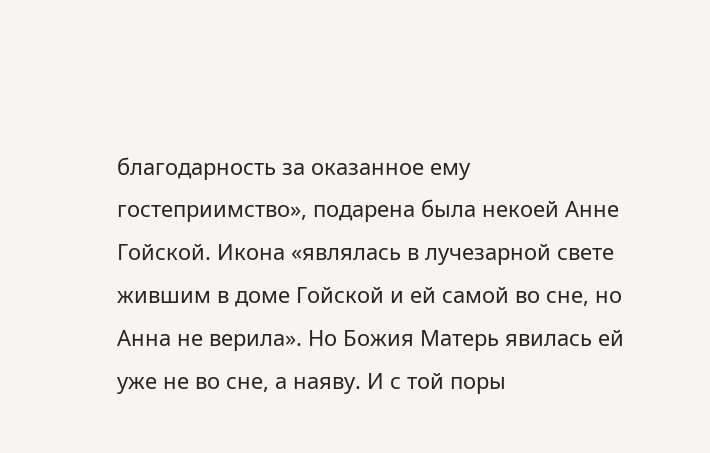благодарность за оказанное ему гостеприимство», подарена была некоей Анне Гойской. Икона «являлась в лучезарной свете жившим в доме Гойской и ей самой во сне, но Анна не верила». Но Божия Матерь явилась ей уже не во сне, а наяву. И с той поры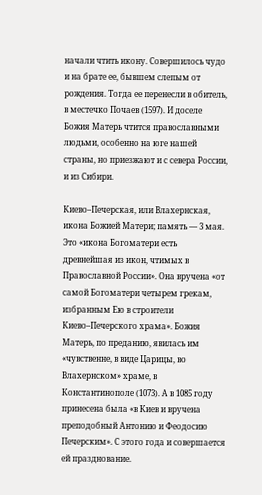начали чтить икону. Совершилось чудо и на брате ее, бывшем слепым от рождения. Тогда ее перенесли в обитель, в местечко Почаев (1597). И доселе Божия Матерь чтится православными людьми, особенно на юге нашей страны, но приезжают и с севера России, и из Сибири.

Киево–Печерская, или Влахернская, икона Божией Матери; память — 3 мая. Это «икона Богоматери есть древнейшая из икон, чтимых в Православной России». Она вручена «от самой Богоматери четырем грекам, избранным Ею в строители Киево–Печерского храма». Божия Матерь, по преданию, явилась им «чувственне, в виде Царицы, во Влахернском» храме, в Константинополе (1073). А в 1085 году принесена была «в Киев и вручена преподобный Антонию и Феодосию Печерским». С этого года и совершается ей празднование.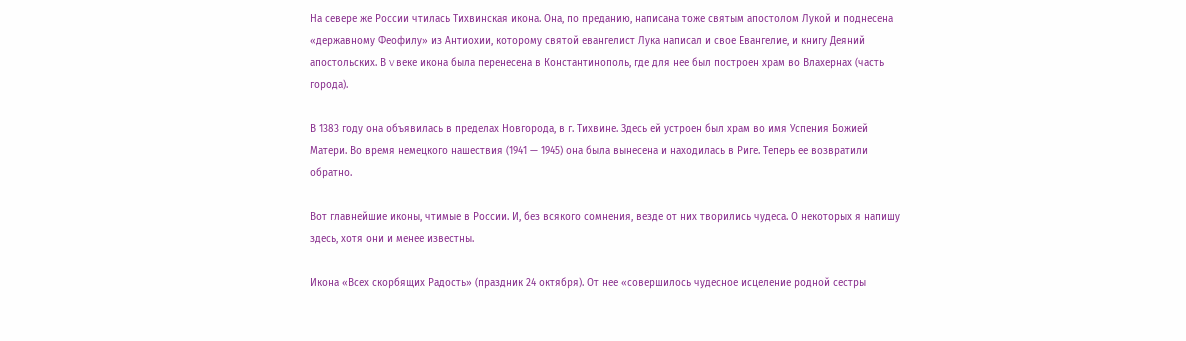На севере же России чтилась Тихвинская икона. Она, по преданию, написана тоже святым апостолом Лукой и поднесена «державному Феофилу» из Антиохии, которому святой евангелист Лука написал и свое Евангелие, и книгу Деяний апостольских. В V веке икона была перенесена в Константинополь, где для нее был построен храм во Влахернах (часть города).

В 1383 году она объявилась в пределах Новгорода, в г. Тихвине. Здесь ей устроен был храм во имя Успения Божией Матери. Во время немецкого нашествия (1941 — 1945) она была вынесена и находилась в Риге. Теперь ее возвратили обратно.

Вот главнейшие иконы, чтимые в России. И, без всякого сомнения, везде от них творились чудеса. О некоторых я напишу здесь, хотя они и менее известны.

Икона «Всех скорбящих Радость» (праздник 24 октября). От нее «совершилось чудесное исцеление родной сестры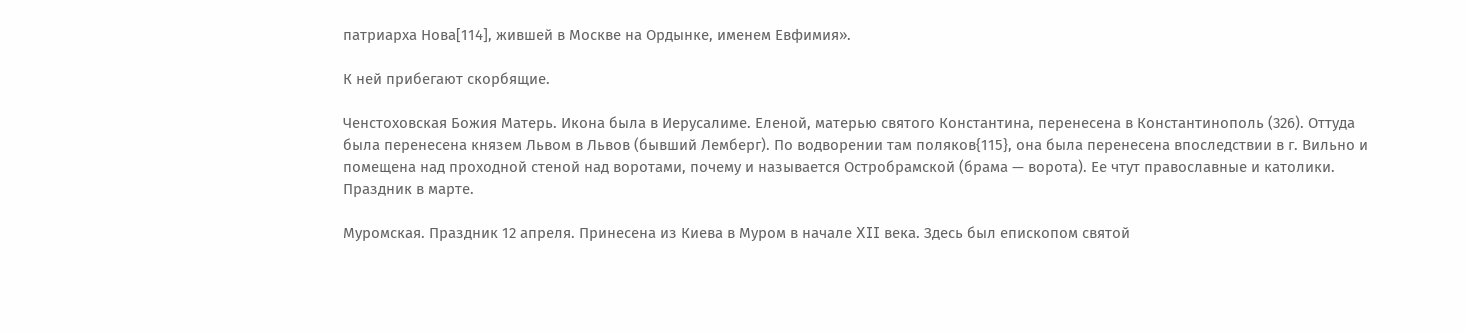патриарха Нова[114], жившей в Москве на Ордынке, именем Евфимия».

К ней прибегают скорбящие.

Ченстоховская Божия Матерь. Икона была в Иерусалиме. Еленой, матерью святого Константина, перенесена в Константинополь (326). Оттуда была перенесена князем Львом в Львов (бывший Лемберг). По водворении там поляков{115}, она была перенесена впоследствии в г. Вильно и помещена над проходной стеной над воротами, почему и называется Остробрамской (брама — ворота). Ее чтут православные и католики. Праздник в марте.

Муромская. Праздник 12 апреля. Принесена из Киева в Муром в начале XII века. Здесь был епископом святой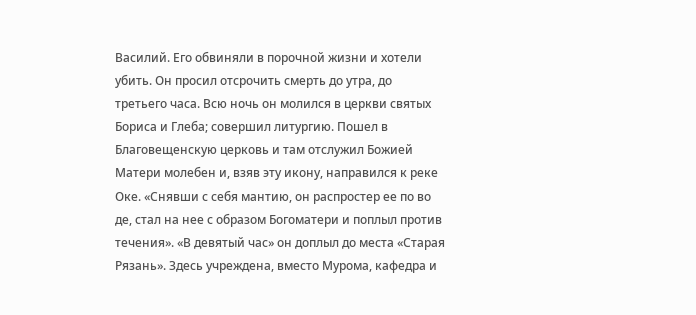Василий. Его обвиняли в порочной жизни и хотели убить. Он просил отсрочить смерть до утра, до третьего часа. Всю ночь он молился в церкви святых Бориса и Глеба; совершил литургию. Пошел в Благовещенскую церковь и там отслужил Божией Матери молебен и, взяв эту икону, направился к реке Оке. «Снявши с себя мантию, он распростер ее по во де, стал на нее с образом Богоматери и поплыл против течения». «В девятый час» он доплыл до места «Старая Рязань». Здесь учреждена, вместо Мурома, кафедра и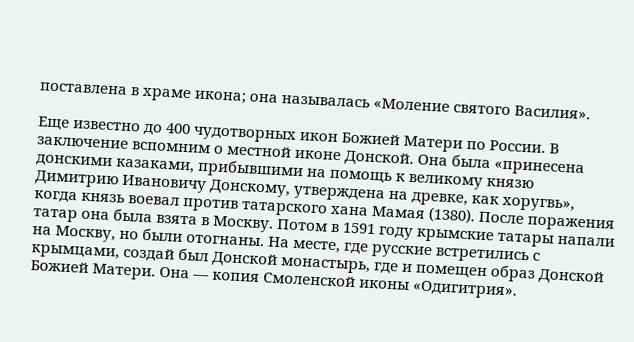поставлена в храме икона; она называлась «Моление святого Василия».

Еще известно до 400 чудотворных икон Божией Матери по России. В заключение вспомним о местной иконе Донской. Она была «принесена донскими казаками, прибывшими на помощь к великому князю Димитрию Ивановичу Донскому, утверждена на древке, как хоругвь», когда князь воевал против татарского хана Мамая (1380). После поражения татар она была взята в Москву. Потом в 1591 году крымские татары напали на Москву, но были отогнаны. На месте, где русские встретились с крымцами, создай был Донской монастырь, где и помещен образ Донской Божией Матери. Она — копия Смоленской иконы «Одигитрия».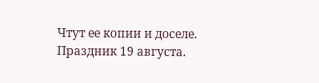Чтут ее копии и доселе. Праздник 19 августа.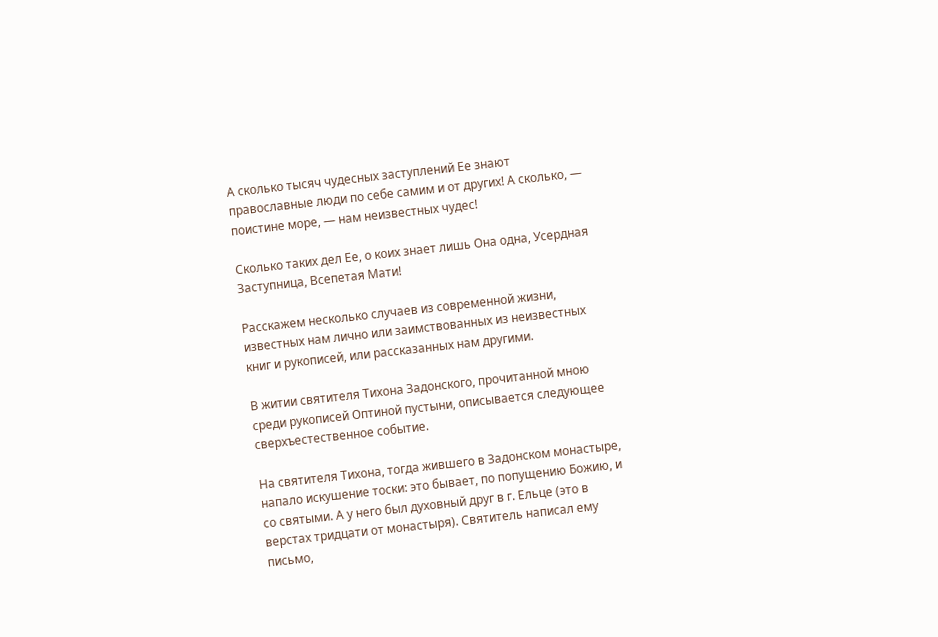А сколько тысяч чудесных заступлений Ее знают православные люди по себе самим и от других! А сколько, — поистине море, — нам неизвестных чудес!

Сколько таких дел Ее, о коих знает лишь Она одна, Усердная Заступница, Всепетая Мати!

Расскажем несколько случаев из современной жизни, известных нам лично или заимствованных из неизвестных книг и рукописей, или рассказанных нам другими.

В житии святителя Тихона Задонского, прочитанной мною среди рукописей Оптиной пустыни, описывается следующее сверхъестественное событие.

На святителя Тихона, тогда жившего в Задонском монастыре, напало искушение тоски: это бывает, по попущению Божию, и со святыми. А у него был духовный друг в г. Ельце (это в верстах тридцати от монастыря). Святитель написал ему письмо,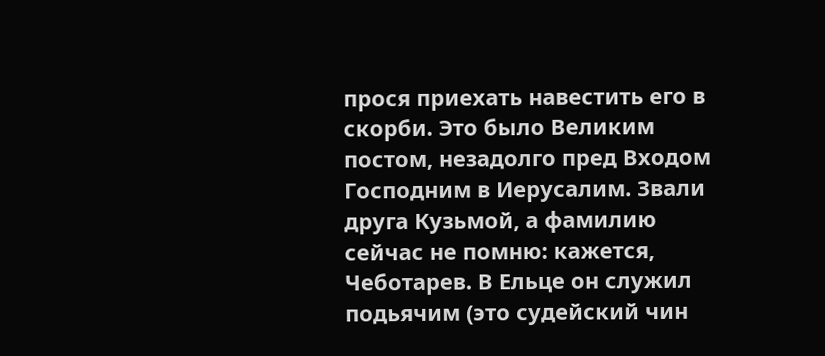прося приехать навестить его в скорби. Это было Великим постом, незадолго пред Входом Господним в Иерусалим. Звали друга Кузьмой, а фамилию сейчас не помню: кажется, Чеботарев. В Ельце он служил подьячим (это судейский чин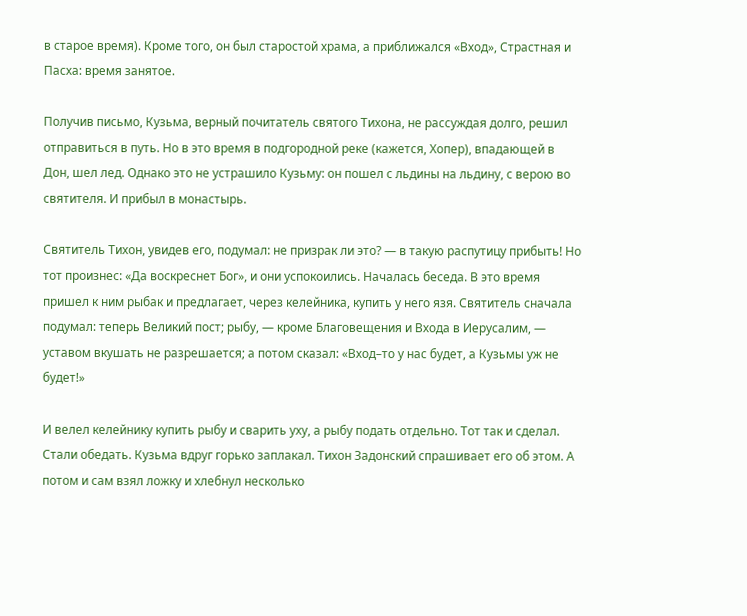в старое время). Кроме того, он был старостой храма, а приближался «Вход», Страстная и Пасха: время занятое.

Получив письмо, Кузьма, верный почитатель святого Тихона, не рассуждая долго, решил отправиться в путь. Но в это время в подгородной реке (кажется, Хопер), впадающей в Дон, шел лед. Однако это не устрашило Кузьму: он пошел с льдины на льдину, с верою во святителя. И прибыл в монастырь.

Святитель Тихон, увидев его, подумал: не призрак ли это? — в такую распутицу прибыть! Но тот произнес: «Да воскреснет Бог», и они успокоились. Началась беседа. В это время пришел к ним рыбак и предлагает, через келейника, купить у него язя. Святитель сначала подумал: теперь Великий пост; рыбу, — кроме Благовещения и Входа в Иерусалим, — уставом вкушать не разрешается; а потом сказал: «Вход–то у нас будет, а Кузьмы уж не будет!»

И велел келейнику купить рыбу и сварить уху, а рыбу подать отдельно. Тот так и сделал. Стали обедать. Кузьма вдруг горько заплакал. Тихон Задонский спрашивает его об этом. А потом и сам взял ложку и хлебнул несколько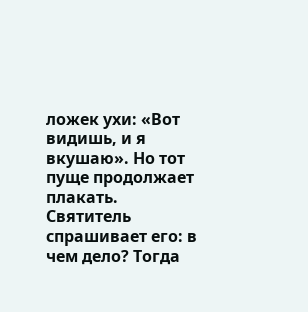ложек ухи: «Вот видишь, и я вкушаю». Но тот пуще продолжает плакать. Святитель спрашивает его: в чем дело? Тогда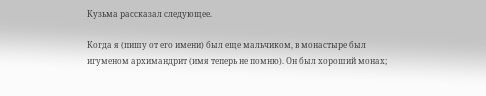Кузьма рассказал следующее.

Когда я (пишу от его имени) был еще мальчиком, в монастыре был игуменом архимандрит (имя теперь не помню). Он был хороший монах;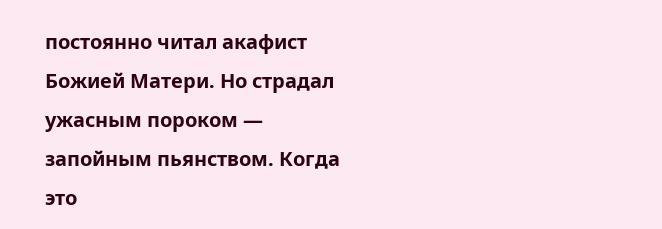постоянно читал акафист Божией Матери. Но страдал ужасным пороком — запойным пьянством. Когда это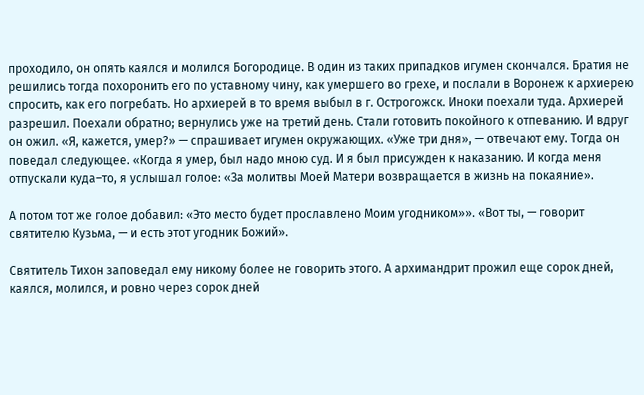проходило, он опять каялся и молился Богородице. В один из таких припадков игумен скончался. Братия не решились тогда похоронить его по уставному чину, как умершего во грехе, и послали в Воронеж к архиерею спросить, как его погребать. Но архиерей в то время выбыл в г. Острогожск. Иноки поехали туда. Архиерей разрешил. Поехали обратно; вернулись уже на третий день. Стали готовить покойного к отпеванию. И вдруг он ожил. «Я, кажется, умер?» — спрашивает игумен окружающих. «Уже три дня», — отвечают ему. Тогда он поведал следующее. «Когда я умер, был надо мною суд. И я был присужден к наказанию. И когда меня отпускали куда–то, я услышал голое: «За молитвы Моей Матери возвращается в жизнь на покаяние».

А потом тот же голое добавил: «Это место будет прославлено Моим угодником»». «Вот ты, — говорит святителю Кузьма, — и есть этот угодник Божий».

Святитель Тихон заповедал ему никому более не говорить этого. А архимандрит прожил еще сорок дней, каялся, молился, и ровно через сорок дней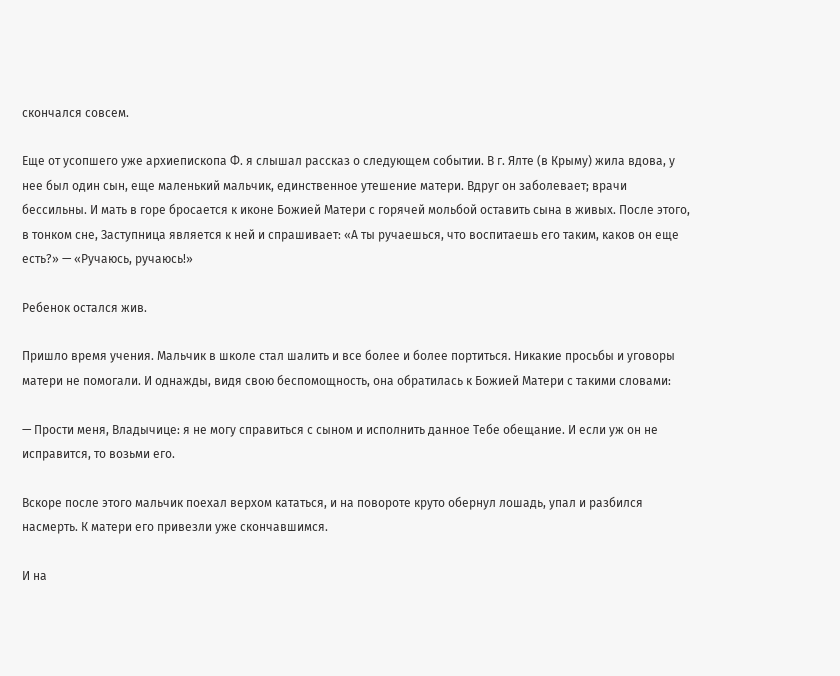скончался совсем.

Еще от усопшего уже архиепископа Ф. я слышал рассказ о следующем событии. В г. Ялте (в Крыму) жила вдова, у нее был один сын, еще маленький мальчик, единственное утешение матери. Вдруг он заболевает; врачи бессильны. И мать в горе бросается к иконе Божией Матери с горячей мольбой оставить сына в живых. После этого, в тонком сне, Заступница является к ней и спрашивает: «А ты ручаешься, что воспитаешь его таким, каков он еще есть?» — «Ручаюсь, ручаюсь!»

Ребенок остался жив.

Пришло время учения. Мальчик в школе стал шалить и все более и более портиться. Никакие просьбы и уговоры матери не помогали. И однажды, видя свою беспомощность, она обратилась к Божией Матери с такими словами:

— Прости меня, Владычице: я не могу справиться с сыном и исполнить данное Тебе обещание. И если уж он не исправится, то возьми его.

Вскоре после этого мальчик поехал верхом кататься, и на повороте круто обернул лошадь, упал и разбился насмерть. К матери его привезли уже скончавшимся.

И на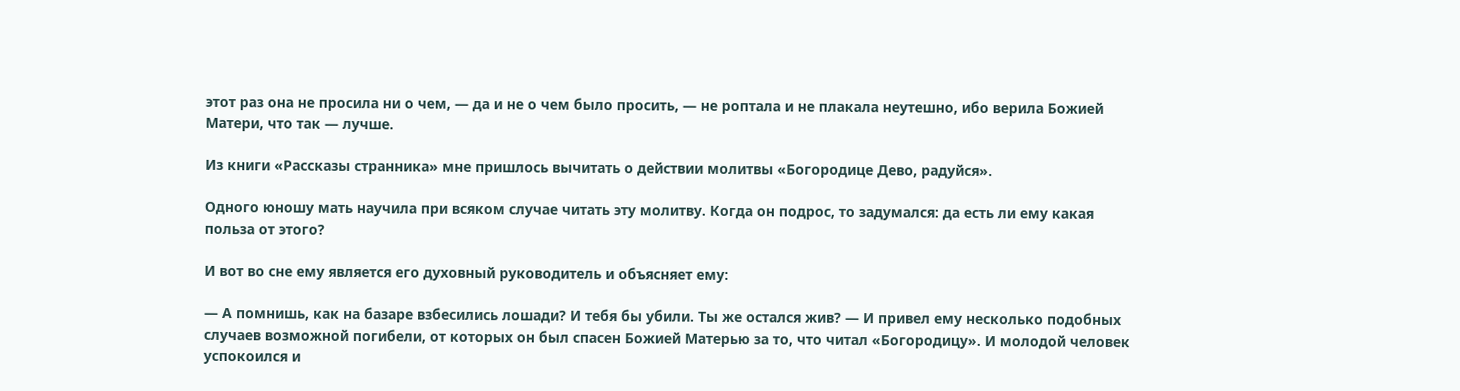этот раз она не просила ни о чем, — да и не о чем было просить, — не роптала и не плакала неутешно, ибо верила Божией Матери, что так — лучше.

Из книги «Рассказы странника» мне пришлось вычитать о действии молитвы «Богородице Дево, радуйся».

Одного юношу мать научила при всяком случае читать эту молитву. Когда он подрос, то задумался: да есть ли ему какая польза от этого?

И вот во сне ему является его духовный руководитель и объясняет ему:

— А помнишь, как на базаре взбесились лошади? И тебя бы убили. Ты же остался жив? — И привел ему несколько подобных случаев возможной погибели, от которых он был спасен Божией Матерью за то, что читал «Богородицу». И молодой человек успокоился и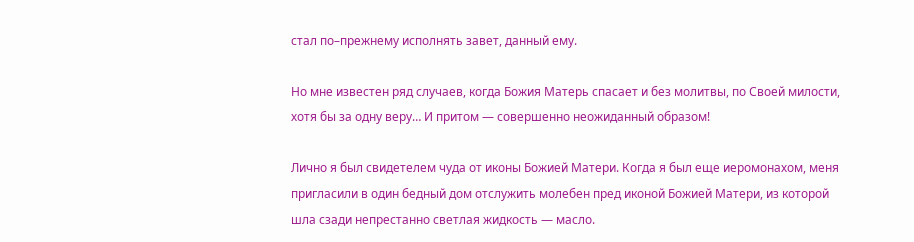стал по–прежнему исполнять завет, данный ему.

Но мне известен ряд случаев, когда Божия Матерь спасает и без молитвы, по Своей милости, хотя бы за одну веру… И притом — совершенно неожиданный образом!

Лично я был свидетелем чуда от иконы Божией Матери. Когда я был еще иеромонахом, меня пригласили в один бедный дом отслужить молебен пред иконой Божией Матери, из которой шла сзади непрестанно светлая жидкость — масло.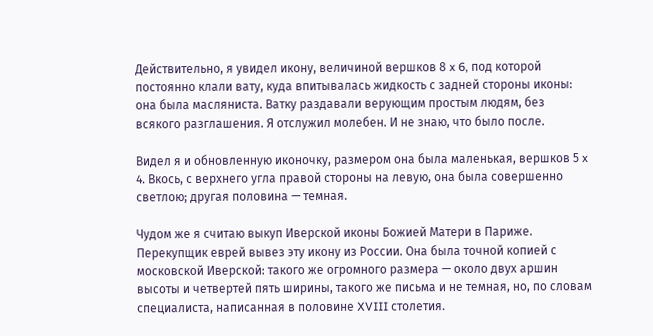Действительно, я увидел икону, величиной вершков 8 x 6, под которой постоянно клали вату, куда впитывалась жидкость с задней стороны иконы: она была масляниста. Ватку раздавали верующим простым людям, без всякого разглашения. Я отслужил молебен. И не знаю, что было после.

Видел я и обновленную иконочку, размером она была маленькая, вершков 5 x 4. Вкось, с верхнего угла правой стороны на левую, она была совершенно светлою; другая половина — темная.

Чудом же я считаю выкуп Иверской иконы Божией Матери в Париже. Перекупщик еврей вывез эту икону из России. Она была точной копией с московской Иверской: такого же огромного размера — около двух аршин высоты и четвертей пять ширины, такого же письма и не темная, но, по словам специалиста, написанная в половине XVIII столетия.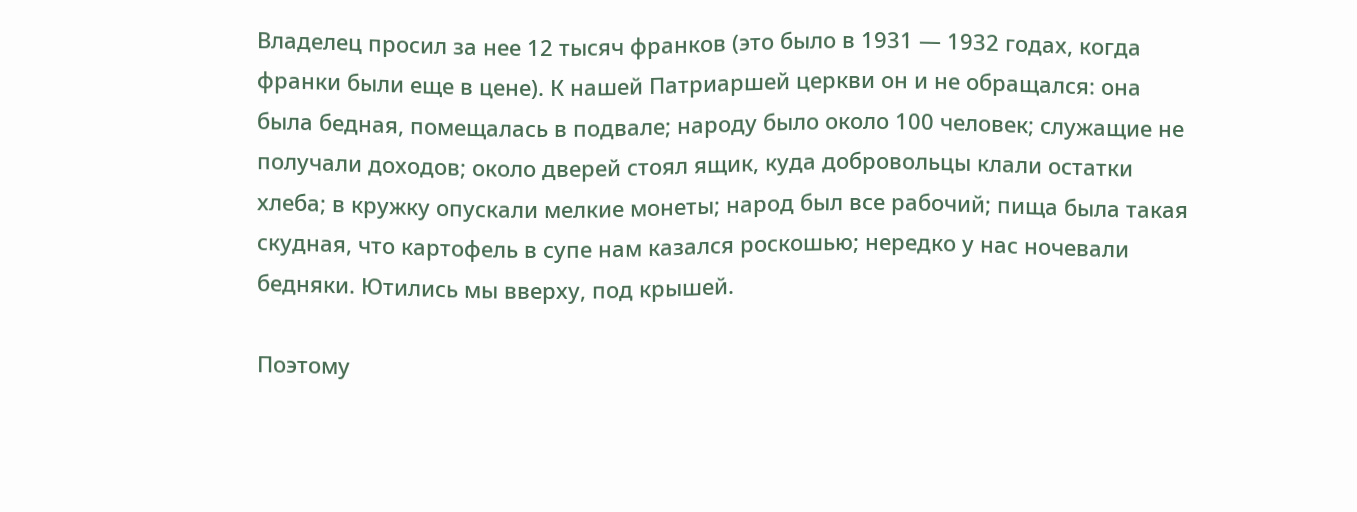Владелец просил за нее 12 тысяч франков (это было в 1931 — 1932 годах, когда франки были еще в цене). К нашей Патриаршей церкви он и не обращался: она была бедная, помещалась в подвале; народу было около 100 человек; служащие не получали доходов; около дверей стоял ящик, куда добровольцы клали остатки хлеба; в кружку опускали мелкие монеты; народ был все рабочий; пища была такая скудная, что картофель в супе нам казался роскошью; нередко у нас ночевали бедняки. Ютились мы вверху, под крышей.

Поэтому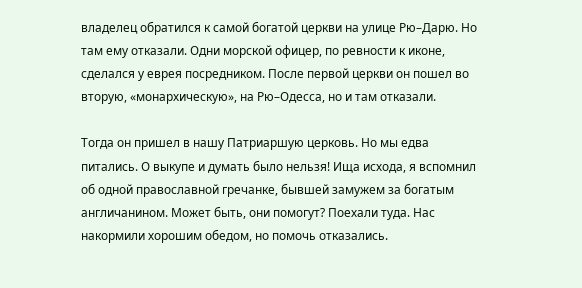владелец обратился к самой богатой церкви на улице Рю–Дарю. Но там ему отказали. Одни морской офицер, по ревности к иконе, сделался у еврея посредником. После первой церкви он пошел во вторую, «монархическую», на Рю–Одесса, но и там отказали.

Тогда он пришел в нашу Патриаршую церковь. Но мы едва питались. О выкупе и думать было нельзя! Ища исхода, я вспомнил об одной православной гречанке, бывшей замужем за богатым англичанином. Может быть, они помогут? Поехали туда. Нас накормили хорошим обедом, но помочь отказались.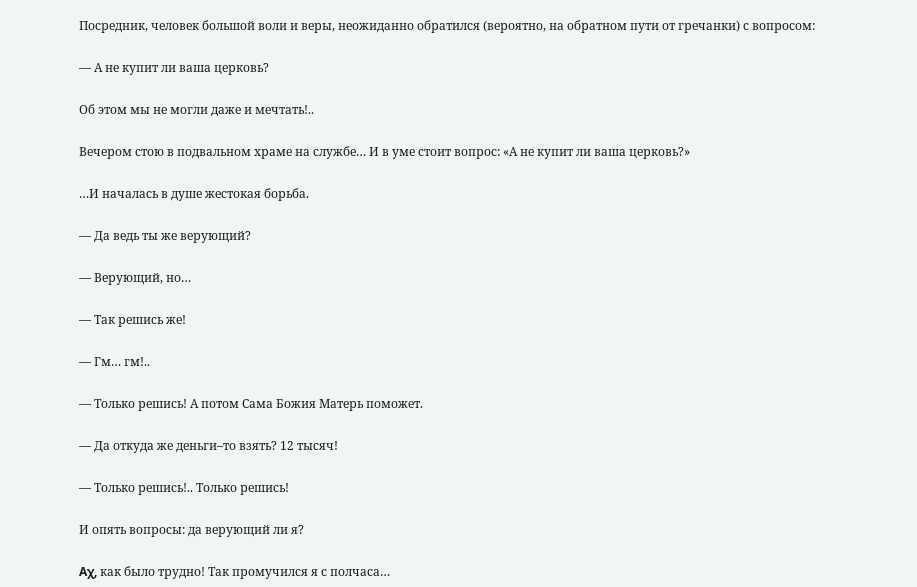Посредник, человек большой воли и веры, неожиданно обратился (вероятно, на обратном пути от гречанки) с вопросом:

— А не купит ли ваша церковь?

Об этом мы не могли даже и мечтать!..

Вечером стою в подвальном храме на службе… И в уме стоит вопрос: «А не купит ли ваша церковь?»

…И началась в душе жестокая борьба.

— Да ведь ты же верующий?

— Верующий, но…

— Так решись же!

— Гм… гм!..

— Только решись! А потом Сама Божия Матерь поможет.

— Да откуда же деньги–то взять? 12 тысяч!

— Только решись!.. Только решись!

И опять вопросы: да верующий ли я?

Αχ, как было трудно! Так промучился я с полчаса…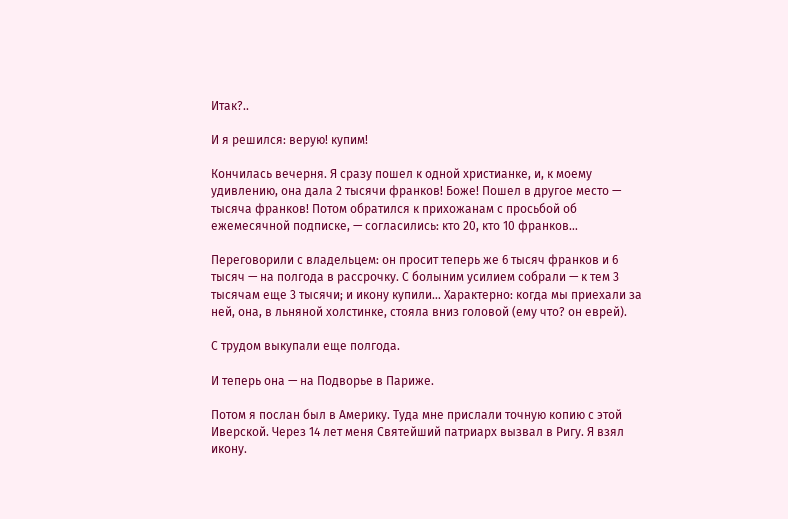Итак?..

И я решился: верую! купим!

Кончилась вечерня. Я сразу пошел к одной христианке, и, к моему удивлению, она дала 2 тысячи франков! Боже! Пошел в другое место — тысяча франков! Потом обратился к прихожанам с просьбой об ежемесячной подписке, — согласились: кто 20, кто 10 франков…

Переговорили с владельцем: он просит теперь же 6 тысяч франков и 6 тысяч — на полгода в рассрочку. С болыним усилием собрали — к тем 3 тысячам еще 3 тысячи; и икону купили… Характерно: когда мы приехали за ней, она, в льняной холстинке, стояла вниз головой (ему что? он еврей).

С трудом выкупали еще полгода.

И теперь она — на Подворье в Париже.

Потом я послан был в Америку. Туда мне прислали точную копию с этой Иверской. Через 14 лет меня Святейший патриарх вызвал в Ригу. Я взял икону.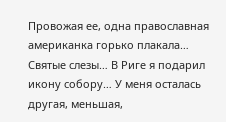Провожая ее, одна православная американка горько плакала… Святые слезы… В Риге я подарил икону собору… У меня осталась другая, меньшая,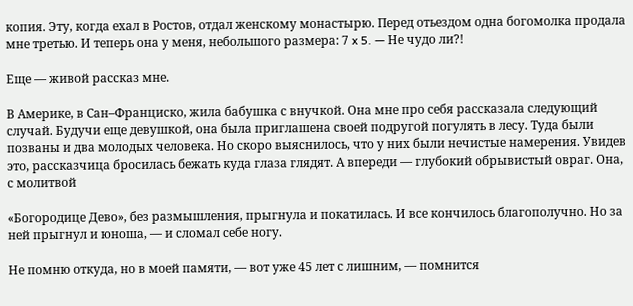копия. Эту, когда ехал в Ростов, отдал женскому монастырю. Перед отьездом одна богомолка продала мне третью. И теперь она у меня, небольшого размера: 7 x 5. — Не чудо ли?!

Еще — живой рассказ мне.

В Америке, в Сан–Франциско, жила бабушка с внучкой. Она мне про себя рассказала следующий случай. Будучи еще девушкой, она была приглашена своей подругой погулять в лесу. Туда были позваны и два молодых человека. Но скоро выяснилось, что у них были нечистые намерения. Увидев это, рассказчица бросилась бежать куда глаза глядят. А впереди — глубокий обрывистый овраг. Она, с молитвой

«Богородице Дево», без размышления, прыгнула и покатилась. И все кончилось благополучно. Но за ней прыгнул и юноша, — и сломал себе ногу.

Не помню откуда, но в моей памяти, — вот уже 45 лет с лишним, — помнится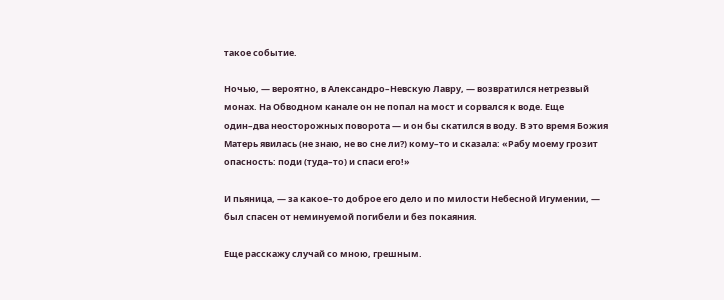такое событие.

Ночью, — вероятно, в Александро–Невскую Лавру, — возвратился нетрезвый монах. На Обводном канале он не попал на мост и сорвался к воде. Еще один–два неосторожных поворота — и он бы скатился в воду. В это время Божия Матерь явилась (не знаю, не во сне ли?) кому–то и сказала: «Рабу моему грозит опасность: поди (туда–то) и спаси его!»

И пьяница, — за какое–то доброе его дело и по милости Небесной Игумении, — был спасен от неминуемой погибели и без покаяния.

Еще расскажу случай со мною, грешным.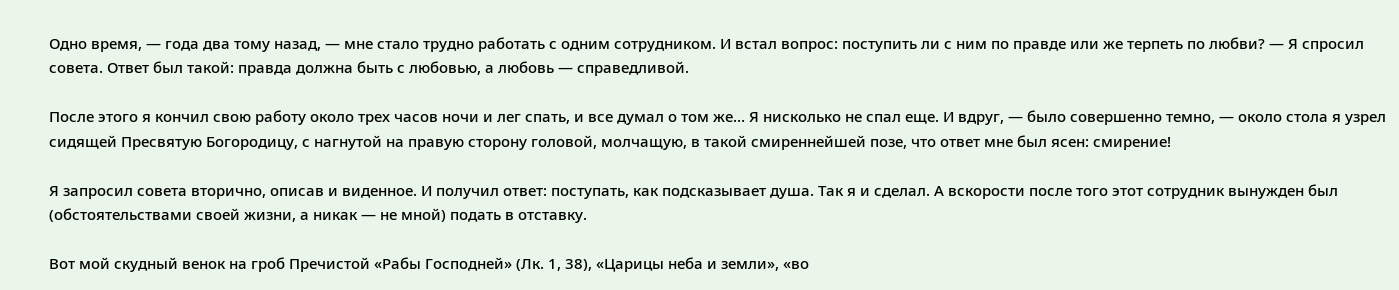Одно время, — года два тому назад, — мне стало трудно работать с одним сотрудником. И встал вопрос: поступить ли с ним по правде или же терпеть по любви? — Я спросил совета. Ответ был такой: правда должна быть с любовью, а любовь — справедливой.

После этого я кончил свою работу около трех часов ночи и лег спать, и все думал о том же… Я нисколько не спал еще. И вдруг, — было совершенно темно, — около стола я узрел сидящей Пресвятую Богородицу, с нагнутой на правую сторону головой, молчащую, в такой смиреннейшей позе, что ответ мне был ясен: смирение!

Я запросил совета вторично, описав и виденное. И получил ответ: поступать, как подсказывает душа. Так я и сделал. А вскорости после того этот сотрудник вынужден был (обстоятельствами своей жизни, а никак — не мной) подать в отставку.

Вот мой скудный венок на гроб Пречистой «Рабы Господней» (Лк. 1, 38), «Царицы неба и земли», «во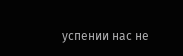успении нас не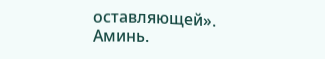оставляющей». Аминь.